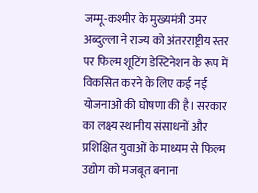जम्मू-कश्मीर के मुख्यमंत्री उमर अब्दुल्ला ने राज्य को अंतरराष्ट्रीय स्तर पर फिल्म शूटिंग डेस्टिनेशन के रूप में विकसित करने के लिए कई नई योजनाओं की घोषणा की है। सरकार का लक्ष्य स्थानीय संसाधनों और प्रशिक्षित युवाओं के माध्यम से फिल्म उद्योग को मजबूत बनाना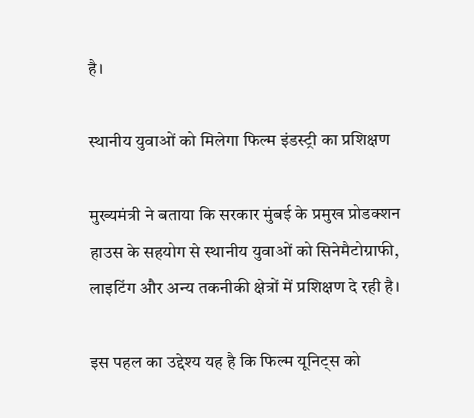है।

स्थानीय युवाओं को मिलेगा फिल्म इंडस्ट्री का प्रशिक्षण

मुख्यमंत्री ने बताया कि सरकार मुंबई के प्रमुख प्रोडक्शन हाउस के सहयोग से स्थानीय युवाओं को सिनेमैटोग्राफी, लाइटिंग और अन्य तकनीकी क्षेत्रों में प्रशिक्षण दे रही है।

इस पहल का उद्देश्य यह है कि फिल्म यूनिट्स को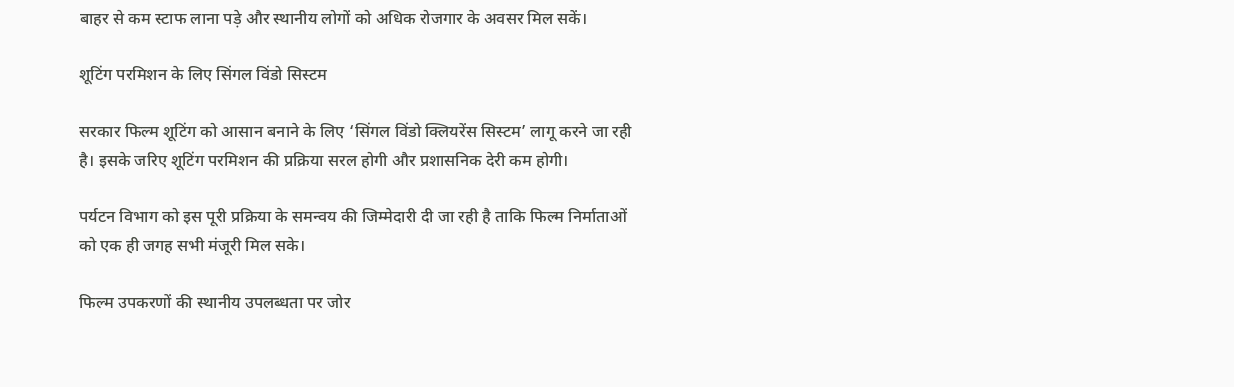बाहर से कम स्टाफ लाना पड़े और स्थानीय लोगों को अधिक रोजगार के अवसर मिल सकें।

शूटिंग परमिशन के लिए सिंगल विंडो सिस्टम

सरकार फिल्म शूटिंग को आसान बनाने के लिए ‘सिंगल विंडो क्लियरेंस सिस्टम’ लागू करने जा रही है। इसके जरिए शूटिंग परमिशन की प्रक्रिया सरल होगी और प्रशासनिक देरी कम होगी।

पर्यटन विभाग को इस पूरी प्रक्रिया के समन्वय की जिम्मेदारी दी जा रही है ताकि फिल्म निर्माताओं को एक ही जगह सभी मंजूरी मिल सके।

फिल्म उपकरणों की स्थानीय उपलब्धता पर जोर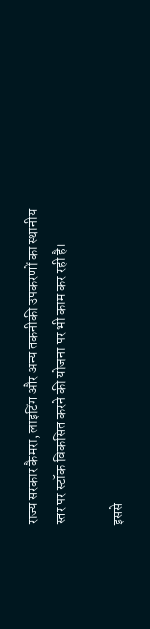राज्य सरकार कैमरा, लाइटिंग और अन्य तकनीकी उपकरणों का स्थानीय स्तर पर स्टॉक विकसित करने की योजना पर भी काम कर रही है।

इससे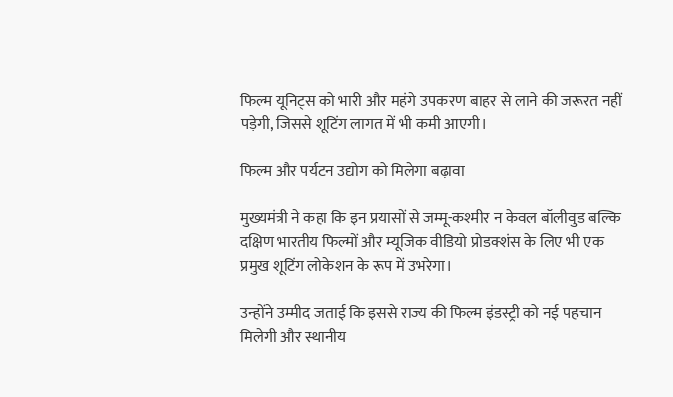फिल्म यूनिट्स को भारी और महंगे उपकरण बाहर से लाने की जरूरत नहीं पड़ेगी, जिससे शूटिंग लागत में भी कमी आएगी।

फिल्म और पर्यटन उद्योग को मिलेगा बढ़ावा

मुख्यमंत्री ने कहा कि इन प्रयासों से जम्मू-कश्मीर न केवल बॉलीवुड बल्कि दक्षिण भारतीय फिल्मों और म्यूजिक वीडियो प्रोडक्शंस के लिए भी एक प्रमुख शूटिंग लोकेशन के रूप में उभरेगा।

उन्होंने उम्मीद जताई कि इससे राज्य की फिल्म इंडस्ट्री को नई पहचान मिलेगी और स्थानीय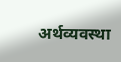अर्थव्यवस्था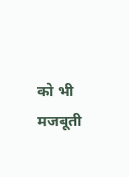को भी मजबूती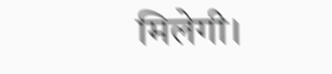मिलेगी।